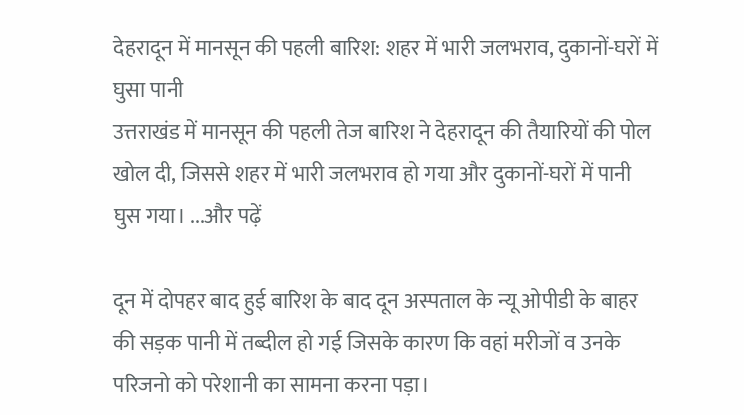देहरादून में मानसून की पहली बारिश: शहर में भारी जलभराव, दुकानों-घरों में घुसा पानी
उत्तराखंड में मानसून की पहली तेज बारिश ने देहरादून की तैयारियों की पोल खोल दी, जिससे शहर में भारी जलभराव हो गया और दुकानों-घरों में पानी घुस गया। ...और पढ़ें

दून में दोपहर बाद हुई बारिश के बाद दून अस्पताल के न्यू ओपीडी के बाहर की सड़क पानी में तब्दील हो गई जिसके कारण कि वहां मरीजों व उनके परिजनो को परेशानी का सामना करना पड़ा।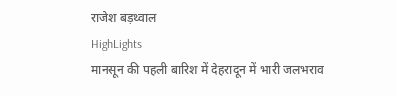राजेश बड़थ्वाल
HighLights
मानसून की पहली बारिश में देहरादून में भारी जलभराव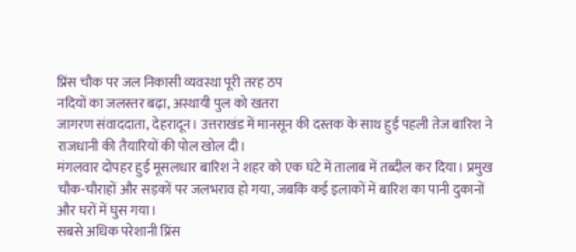प्रिंस चौक पर जल निकासी व्यवस्था पूरी तरह ठप
नदियों का जलस्तर बढ़ा, अस्थायी पुल को खतरा
जागरण संवाददाता, देहरादून। उत्तराखंड में मानसून की दस्तक के साथ हुई पहली तेज बारिश ने राजधानी की तैयारियों की पोल खोल दी।
मंगलवार दोपहर हुई मूसलधार बारिश ने शहर को एक घंटे में तालाब में तब्दील कर दिया। प्रमुख चौक-चौराहों और सड़कों पर जलभराव हो गया, जबकि कई इलाकों में बारिश का पानी दुकानों और घरों में घुस गया।
सबसे अधिक परेशानी प्रिंस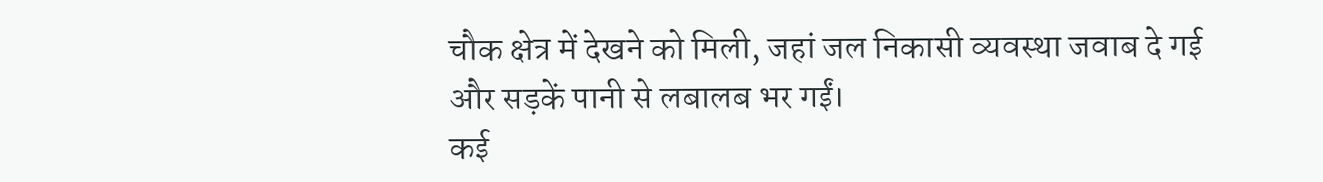चौक क्षेत्र में देखने को मिली, जहां जल निकासी व्यवस्था जवाब दे गई और सड़कें पानी से लबालब भर गईं।
कई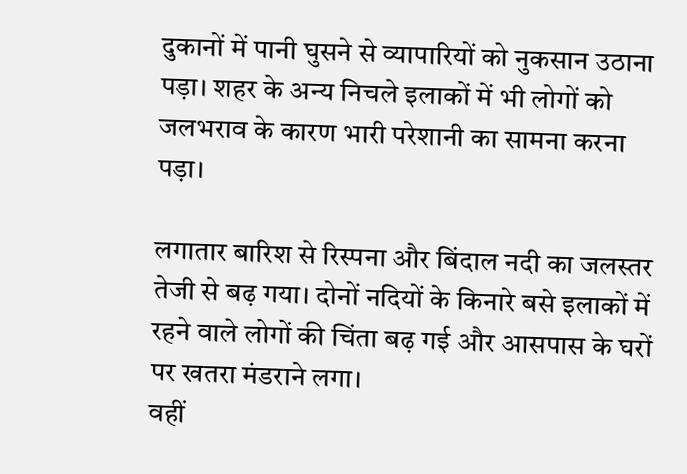दुकानों में पानी घुसने से व्यापारियों को नुकसान उठाना पड़ा। शहर के अन्य निचले इलाकों में भी लोगों को जलभराव के कारण भारी परेशानी का सामना करना पड़ा।

लगातार बारिश से रिस्पना और बिंदाल नदी का जलस्तर तेजी से बढ़ गया। दोनों नदियों के किनारे बसे इलाकों में रहने वाले लोगों की चिंता बढ़ गई और आसपास के घरों पर खतरा मंडराने लगा।
वहीं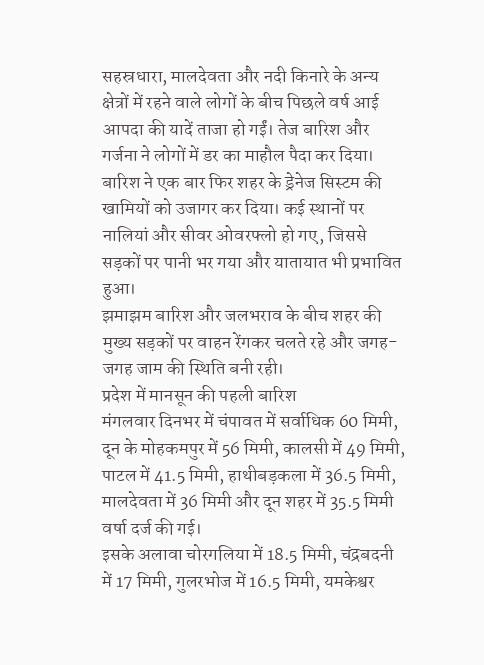सहस्रधारा, मालदेवता और नदी किनारे के अन्य क्षेत्रों में रहने वाले लोगों के बीच पिछले वर्ष आई आपदा की यादें ताजा हो गईं। तेज बारिश और गर्जना ने लोगों में डर का माहौल पैदा कर दिया।
बारिश ने एक बार फिर शहर के ड्रेनेज सिस्टम की खामियों को उजागर कर दिया। कई स्थानों पर नालियां और सीवर ओवरफ्लो हो गए, जिससे सड़कों पर पानी भर गया और यातायात भी प्रभावित हुआ।
झमाझम बारिश और जलभराव के बीच शहर की मुख्य सड़कों पर वाहन रेंगकर चलते रहे और जगह-जगह जाम की स्थिति बनी रही।
प्रदेश में मानसून की पहली बारिश
मंगलवार दिनभर में चंपावत में सर्वाधिक 60 मिमी, दून के मोहकमपुर में 56 मिमी, कालसी में 49 मिमी, पाटल में 41.5 मिमी, हाथीबड़कला में 36.5 मिमी, मालदेवता में 36 मिमी और दून शहर में 35.5 मिमी वर्षा दर्ज की गई।
इसके अलावा चोरगलिया में 18.5 मिमी, चंद्रबदनी में 17 मिमी, गुलरभोज में 16.5 मिमी, यमकेश्वर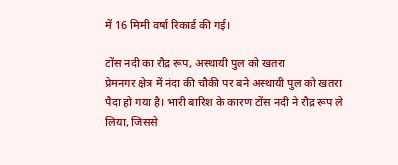में 16 मिमी वर्षा रिकार्ड की गई।

टोंस नदी का रौद्र रूप, अस्थायी पुल को खतरा
प्रेमनगर क्षेत्र में नंदा की चौकी पर बने अस्थायी पुल को खतरा पैदा हो गया है। भारी बारिश के कारण टोंस नदी ने रौद्र रूप ले लिया, जिससे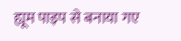ह्यूम पाइप से बनाया गए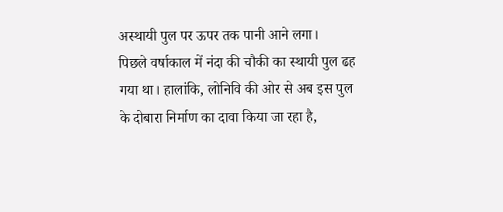अस्थायी पुल पर ऊपर तक पानी आने लगा।
पिछले वर्षाकाल में नंदा की चौकी का स्थायी पुल ढह गया था। हालांकि, लोनिवि की ओर से अब इस पुल के दोबारा निर्माण का दावा किया जा रहा है,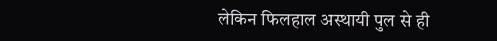लेकिन फिलहाल अस्थायी पुल से ही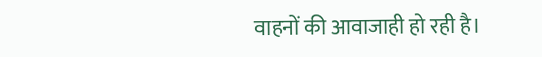वाहनों की आवाजाही हो रही है।